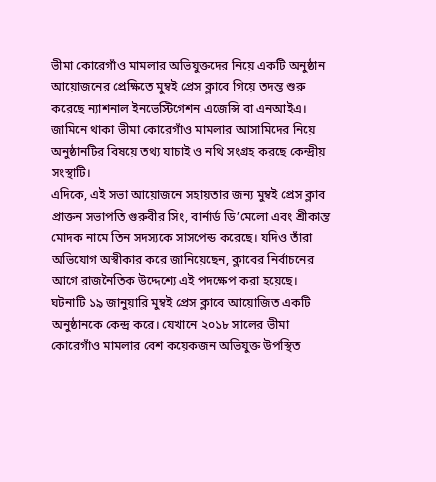ভীমা কোরেগাঁও মামলার অভিযুক্তদের নিয়ে একটি অনুষ্ঠান আয়োজনের প্রেক্ষিতে মুম্বই প্রেস ক্লাবে গিয়ে তদন্ত শুরু করেছে ন্যাশনাল ইনভেস্টিগেশন এজেন্সি বা এনআইএ। জামিনে থাকা ভীমা কোরেগাঁও মামলার আসামিদের নিয়ে অনুষ্ঠানটির বিষয়ে তথ্য যাচাই ও নথি সংগ্রহ করছে কেন্দ্রীয় সংস্থাটি।
এদিকে, এই সভা আয়োজনে সহায়তার জন্য মুম্বই প্রেস ক্লাব প্রাক্তন সভাপতি গুরুবীর সিং, বার্নার্ড ডি’মেলো এবং শ্রীকান্ত মোদক নামে তিন সদস্যকে সাসপেন্ড করেছে। যদিও তাঁরা অভিযোগ অস্বীকার করে জানিয়েছেন, ক্লাবের নির্বাচনের আগে রাজনৈতিক উদ্দেশ্যে এই পদক্ষেপ করা হয়েছে। ঘটনাটি ১৯ জানুয়ারি মুম্বই প্রেস ক্লাবে আয়োজিত একটি অনুষ্ঠানকে কেন্দ্র করে। যেখানে ২০১৮ সালের ভীমা কোরেগাঁও মামলার বেশ কয়েকজন অভিযুক্ত উপস্থিত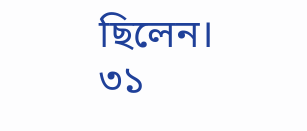ছিলেন।
৩১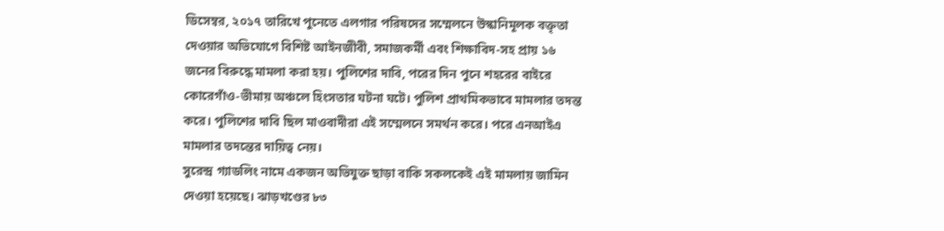ডিসেম্বর, ২০১৭ তারিখে পুনেতে এলগার পরিষদের সম্মেলনে উস্কানিমূলক বক্তৃতা দেওয়ার অভিযোগে বিশিষ্ট আইনজীবী, সমাজকর্মী এবং শিক্ষাবিদ-সহ প্রায় ১৬ জনের বিরুদ্ধে মামলা করা হয়। পুলিশের দাবি, পরের দিন পুনে শহরের বাইরে কোরেগাঁও-ভীমায় অঞ্চলে হিংসতার ঘটনা ঘটে। পুলিশ প্রাথমিকভাবে মামলার তদন্ত করে। পুলিশের দাবি ছিল মাওবাদীরা এই সম্মেলনে সমর্থন করে। পরে এনআইএ মামলার তদন্তের দায়িত্ব নেয়।
সুরেন্দ্র গ্যাডলিং নামে একজন অভিযুক্ত ছাড়া বাকি সকলকেই এই মামলায় জামিন দেওয়া হয়েছে। ঝাড়খণ্ডের ৮৩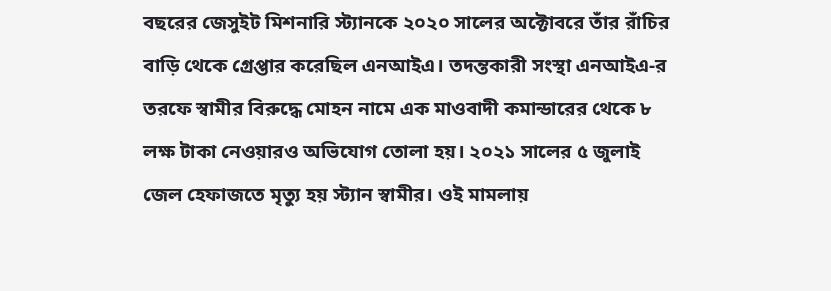বছরের জেসুইট মিশনারি স্ট্যানকে ২০২০ সালের অক্টোবরে তাঁর রাঁচির বাড়ি থেকে গ্রেপ্তার করেছিল এনআইএ। তদন্তকারী সংস্থা এনআইএ-র তরফে স্বামীর বিরুদ্ধে মোহন নামে এক মাওবাদী কমান্ডারের থেকে ৮ লক্ষ টাকা নেওয়ারও অভিযোগ তোলা হয়। ২০২১ সালের ৫ জুলাই জেল হেফাজতে মৃত্যু হয় স্ট্যান স্বামীর। ওই মামলায়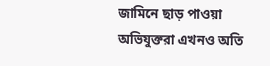জামিনে ছাড় পাওয়া অভিযুক্তরা এখনও অতি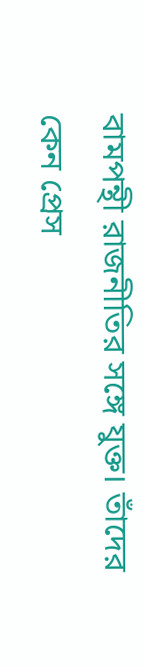বামপন্থী রাজনীতির সঙ্গে যুক্ত। তাঁদের কেন প্রেস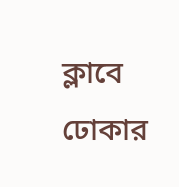ক্লাবে ঢোকার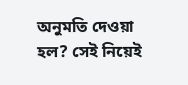অনুমতি দেওয়া হল? সেই নিয়েই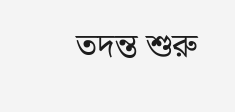তদন্ত শুরু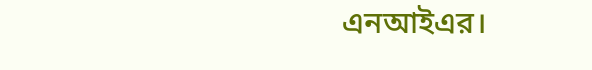এনআইএর।